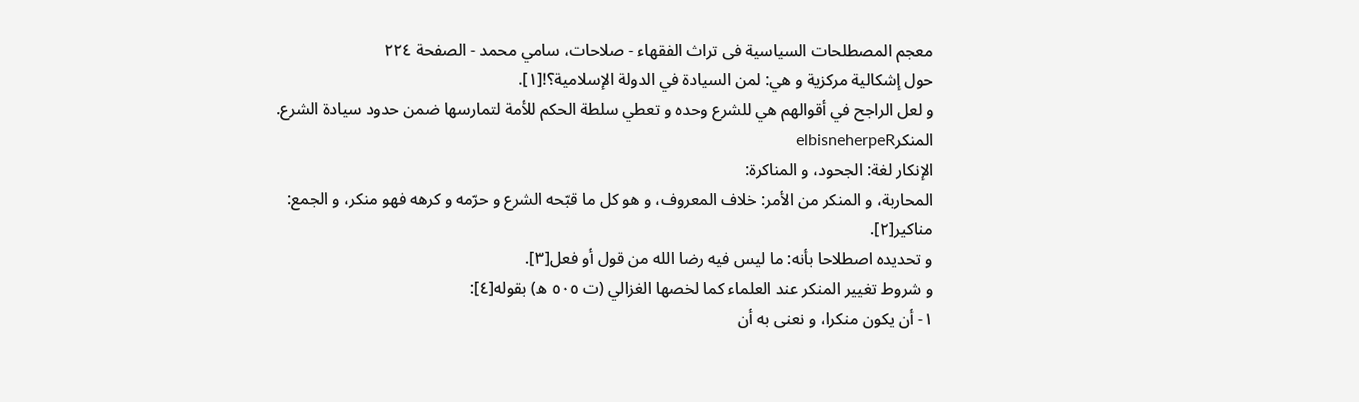معجم المصطلحات السياسية فى تراث الفقهاء - صلاحات، سامي محمد - الصفحة ٢٢٤
حول إشكالية مركزية و هي: لمن السيادة في الدولة الإسلامية؟![١].
و لعل الراجح في أقوالهم هي للشرع وحده و تعطي سلطة الحكم للأمة لتمارسها ضمن حدود سيادة الشرع.
المنكرelbisneherpeR
الإنكار لغة: الجحود، و المناكرة:
المحاربة، و المنكر من الأمر: خلاف المعروف، و هو كل ما قبّحه الشرع و حرّمه و كرهه فهو منكر، و الجمع:
مناكير[٢].
و تحديده اصطلاحا بأنه: ما ليس فيه رضا الله من قول أو فعل[٣].
و شروط تغيير المنكر عند العلماء كما لخصها الغزالي (ت ٥٠٥ ه) بقوله[٤]:
١- أن يكون منكرا، و نعنى به أن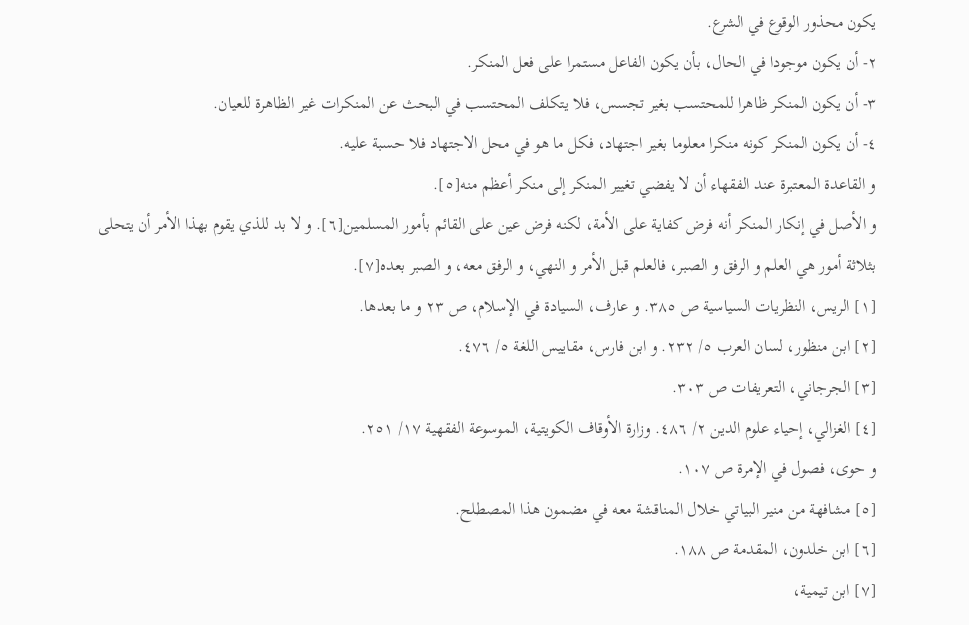يكون محذور الوقوع في الشرع.
٢- أن يكون موجودا في الحال، بأن يكون الفاعل مستمرا على فعل المنكر.
٣- أن يكون المنكر ظاهرا للمحتسب بغير تجسس، فلا يتكلف المحتسب في البحث عن المنكرات غير الظاهرة للعيان.
٤- أن يكون المنكر كونه منكرا معلوما بغير اجتهاد، فكل ما هو في محل الاجتهاد فلا حسبة عليه.
و القاعدة المعتبرة عند الفقهاء أن لا يفضي تغيير المنكر إلى منكر أعظم منه[٥].
و الأصل في إنكار المنكر أنه فرض كفاية على الأمة، لكنه فرض عين على القائم بأمور المسلمين[٦]. و لا بد للذي يقوم بهذا الأمر أن يتحلى بثلاثة أمور هي العلم و الرفق و الصبر، فالعلم قبل الأمر و النهي، و الرفق معه، و الصبر بعده[٧].
[١] الريس، النظريات السياسية ص ٣٨٥. و عارف، السيادة في الإسلام، ص ٢٣ و ما بعدها.
[٢] ابن منظور، لسان العرب ٥/ ٢٣٢. و ابن فارس، مقاييس اللغة ٥/ ٤٧٦.
[٣] الجرجاني، التعريفات ص ٣٠٣.
[٤] الغزالي، إحياء علوم الدين ٢/ ٤٨٦. وزارة الأوقاف الكويتية، الموسوعة الفقهية ١٧/ ٢٥١.
و حوى، فصول في الإمرة ص ١٠٧.
[٥] مشافهة من منير البياتي خلال المناقشة معه في مضمون هذا المصطلح.
[٦] ابن خلدون، المقدمة ص ١٨٨.
[٧] ابن تيمية،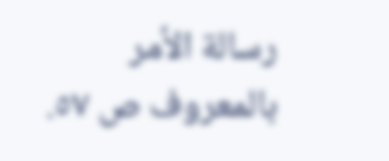رسالة الأمر بالمعروف ص ٥٧.